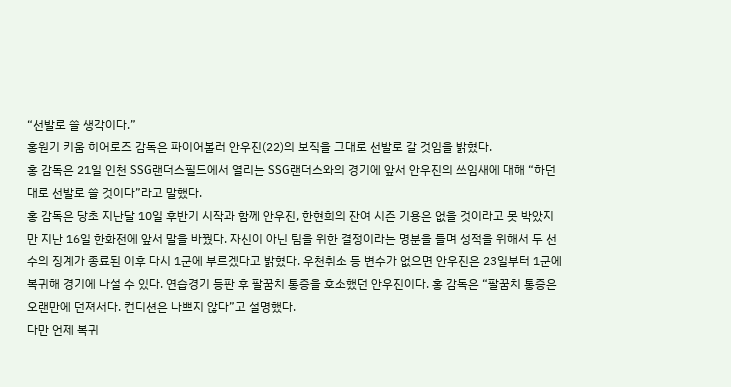“선발로 쓸 생각이다.”
홍원기 키움 히어로즈 감독은 파이어볼러 안우진(22)의 보직을 그대로 선발로 갈 것임을 밝혔다.
홍 감독은 21일 인천 SSG랜더스필드에서 열리는 SSG랜더스와의 경기에 앞서 안우진의 쓰임새에 대해 “하던대로 선발로 쓸 것이다”라고 말했다.
홍 감독은 당초 지난달 10일 후반기 시작과 함께 안우진, 한현희의 잔여 시즌 기용은 없을 것이라고 못 박았지만 지난 16일 한화전에 앞서 말을 바꿨다. 자신이 아닌 팀을 위한 결정이라는 명분을 들며 성적을 위해서 두 선수의 징계가 종료된 이후 다시 1군에 부르겠다고 밝혔다. 우천취소 등 변수가 없으면 안우진은 23일부터 1군에 복귀해 경기에 나설 수 있다. 연습경기 등판 후 팔꿈치 통증을 호소했던 안우진이다. 홍 감독은 “팔꿈치 통증은 오랜만에 던져서다. 컨디션은 나쁘지 않다”고 설명했다.
다만 언제 복귀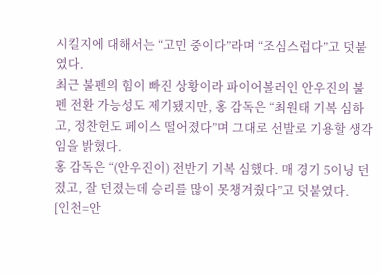시킬지에 대해서는 “고민 중이다”라며 “조심스럽다”고 덧붙였다.
최근 불펜의 힘이 빠진 상황이라 파이어볼러인 안우진의 불펜 전환 가능성도 제기됐지만, 홍 감독은 “최원태 기복 심하고, 정찬헌도 페이스 떨어졌다”며 그대로 선발로 기용할 생각임을 밝혔다.
홍 감독은 “(안우진이) 전반기 기복 심했다. 매 경기 5이닝 던졌고, 잘 던졌는데 승리를 많이 못챙겨줬다”고 덧붙였다.
[인천=안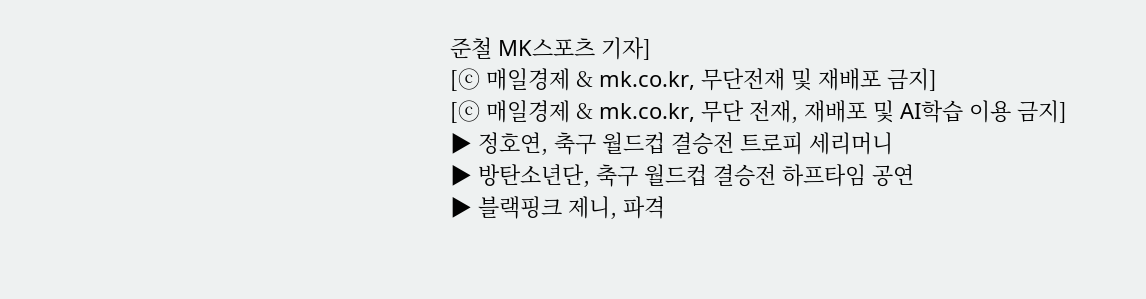준철 MK스포츠 기자]
[ⓒ 매일경제 & mk.co.kr, 무단전재 및 재배포 금지]
[ⓒ 매일경제 & mk.co.kr, 무단 전재, 재배포 및 AI학습 이용 금지]
▶ 정호연, 축구 월드컵 결승전 트로피 세리머니
▶ 방탄소년단, 축구 월드컵 결승전 하프타임 공연
▶ 블랙핑크 제니, 파격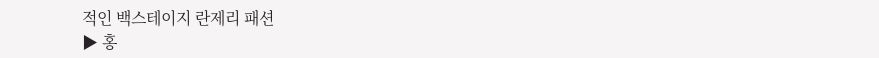적인 백스테이지 란제리 패션
▶ 홍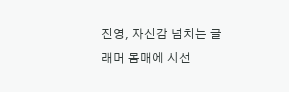진영, 자신감 넘치는 글래머 몸매에 시선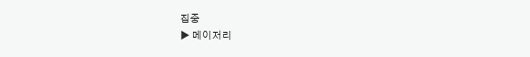집중
▶ 메이저리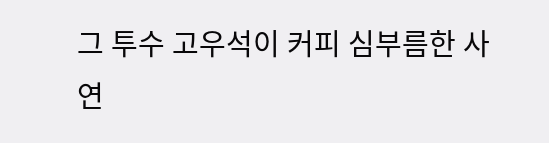그 투수 고우석이 커피 심부름한 사연